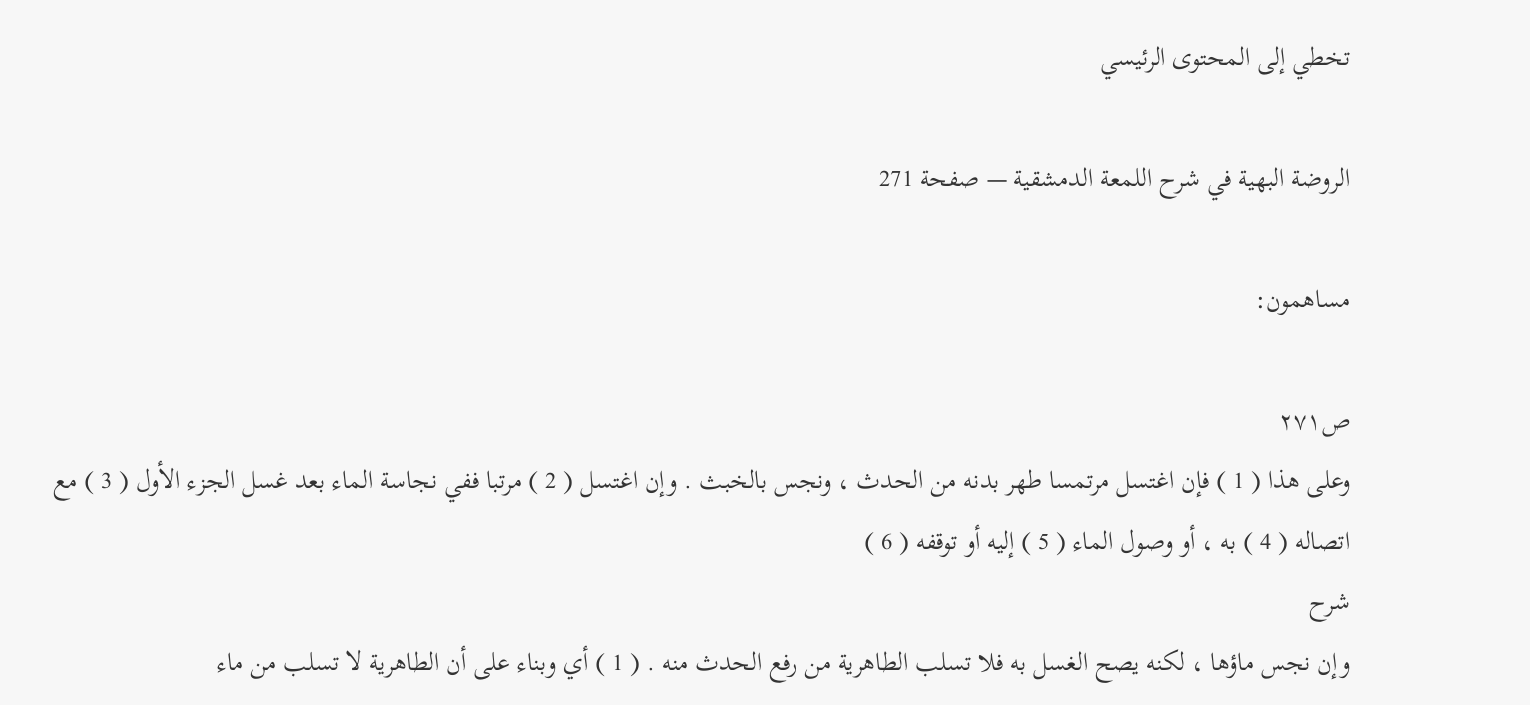تخطي إلى المحتوى الرئيسي

الروضة البهية في شرح اللمعة الدمشقية — صفحة 271

مساهمون:

ص٢٧١
وعلى هذا ( 1 ) فإن اغتسل مرتمسا طهر بدنه من الحدث ، ونجس بالخبث . وإن اغتسل ( 2 ) مرتبا ففي نجاسة الماء بعد غسل الجزء الأول ( 3 ) مع اتصاله ( 4 ) به ، أو وصول الماء ( 5 ) إليه أو توقفه ( 6 )
شرح
وإن نجس ماؤها ، لكنه يصح الغسل به فلا تسلب الطاهرية من رفع الحدث منه . ( 1 ) أي وبناء على أن الطاهرية لا تسلب من ماء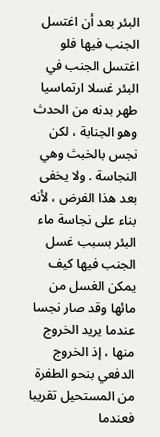البئر بعد أن اغتسل الجنب فيها فلو اغتسل الجنب في البئر غسلا ارتماسيا طهر بدنه من الحدث وهو الجنابة ، لكن نجس بالخبث وهي النجاسة . ولا يخفى بعد هذا الفرض ، لأنه بناء على نجاسة ماء البئر بسبب غسل الجنب فيها كيف يمكن الغسل من مائها وقد صار نجسا عندما يريد الخروج منها ، إذ الخروج الدفعي بنحو الطفرة من المستحيل تقريبا فعندما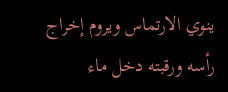ينوي الارتماس ويروم إخراج رأسه ورقبته دخل ماء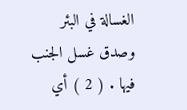الغسالة في البئر وصدق غسل الجنب فيها . ( 2 ) أي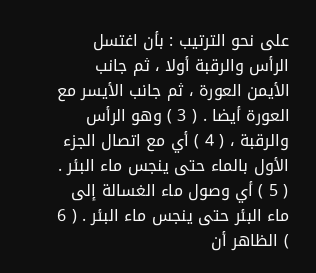على نحو الترتيب : بأن اغتسل الرأس والرقبة أولا ، ثم جانب الأيمن العورة ، ثم جانب الأيسر مع العورة أيضا . ( 3 ) وهو الرأس والرقبة ، ( 4 ) أي مع اتصال الجزء الأول بالماء حتى ينجس ماء البئر . ( 5 ) أي وصول ماء الغسالة إلى ماء البئر حتى ينجس ماء البئر . ( 6 ) الظاهر أن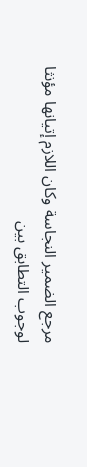مرجع الضمير النجاسة وكان اللازم إتيانها مؤنثا لوجوب التطابق بين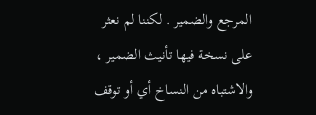المرجع والضمير . لكننا لم نعثر على نسخة فيها تأنيث الضمير ، والاشتباه من النساخ أي أو توقف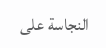النجاسة على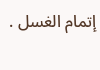إتمام الغسل .